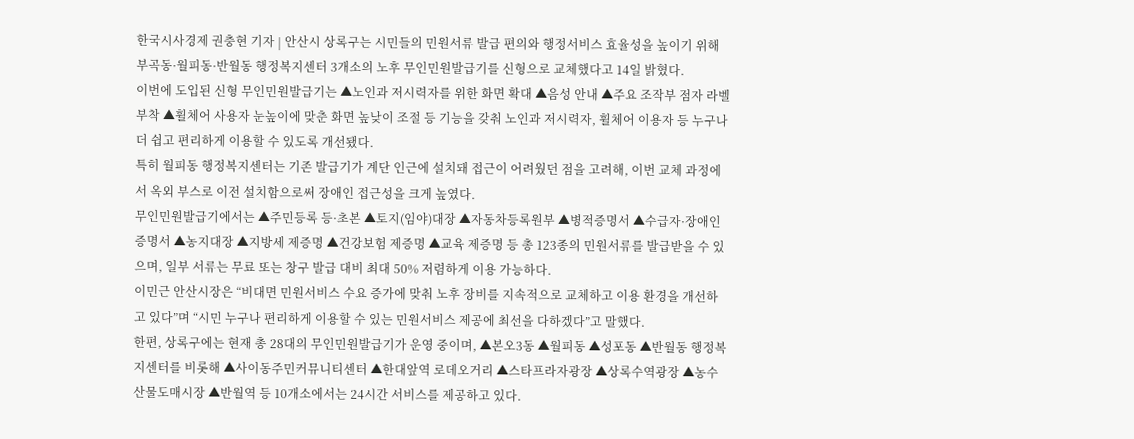한국시사경제 권충현 기자 | 안산시 상록구는 시민들의 민원서류 발급 편의와 행정서비스 효율성을 높이기 위해 부곡동·월피동·반월동 행정복지센터 3개소의 노후 무인민원발급기를 신형으로 교체했다고 14일 밝혔다.
이번에 도입된 신형 무인민원발급기는 ▲노인과 저시력자를 위한 화면 확대 ▲음성 안내 ▲주요 조작부 점자 라벨 부착 ▲휠체어 사용자 눈높이에 맞춘 화면 높낮이 조절 등 기능을 갖춰 노인과 저시력자, 휠체어 이용자 등 누구나 더 쉽고 편리하게 이용할 수 있도록 개선됐다.
특히 월피동 행정복지센터는 기존 발급기가 계단 인근에 설치돼 접근이 어려웠던 점을 고려해, 이번 교체 과정에서 옥외 부스로 이전 설치함으로써 장애인 접근성을 크게 높였다.
무인민원발급기에서는 ▲주민등록 등·초본 ▲토지(임야)대장 ▲자동차등록원부 ▲병적증명서 ▲수급자·장애인증명서 ▲농지대장 ▲지방세 제증명 ▲건강보험 제증명 ▲교육 제증명 등 총 123종의 민원서류를 발급받을 수 있으며, 일부 서류는 무료 또는 창구 발급 대비 최대 50% 저렴하게 이용 가능하다.
이민근 안산시장은 “비대면 민원서비스 수요 증가에 맞춰 노후 장비를 지속적으로 교체하고 이용 환경을 개선하고 있다”며 “시민 누구나 편리하게 이용할 수 있는 민원서비스 제공에 최선을 다하겠다”고 말했다.
한편, 상록구에는 현재 총 28대의 무인민원발급기가 운영 중이며, ▲본오3동 ▲월피동 ▲성포동 ▲반월동 행정복지센터를 비롯해 ▲사이동주민커뮤니티센터 ▲한대앞역 로데오거리 ▲스타프라자광장 ▲상록수역광장 ▲농수산물도매시장 ▲반월역 등 10개소에서는 24시간 서비스를 제공하고 있다.